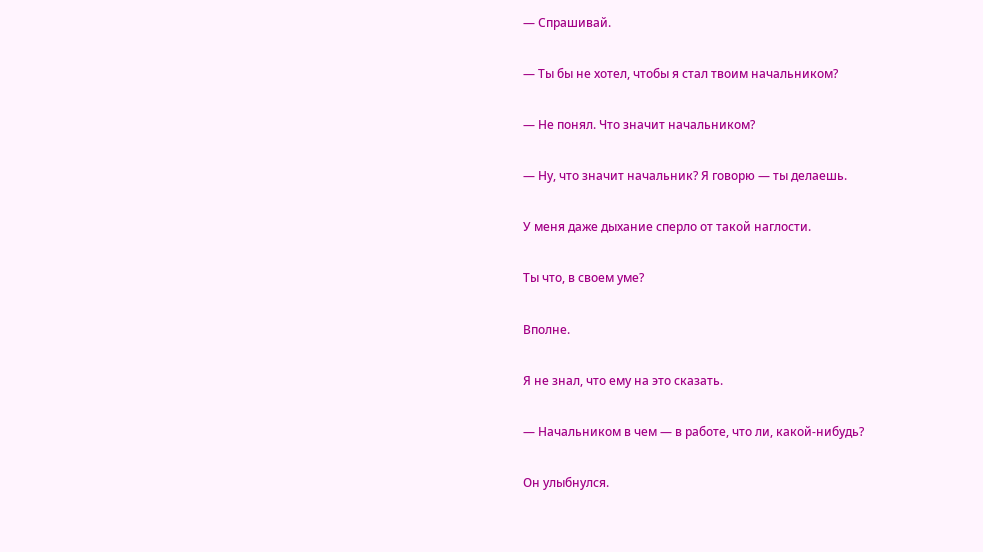— Спрашивай.

— Ты бы не хотел, чтобы я стал твоим начальником?

— Не понял. Что значит начальником?

— Ну, что значит начальник? Я говорю — ты делаешь.

У меня даже дыхание сперло от такой наглости.

Ты что, в своем уме?

Вполне.

Я не знал, что ему на это сказать.

— Начальником в чем — в работе, что ли, какой-нибудь?

Он улыбнулся.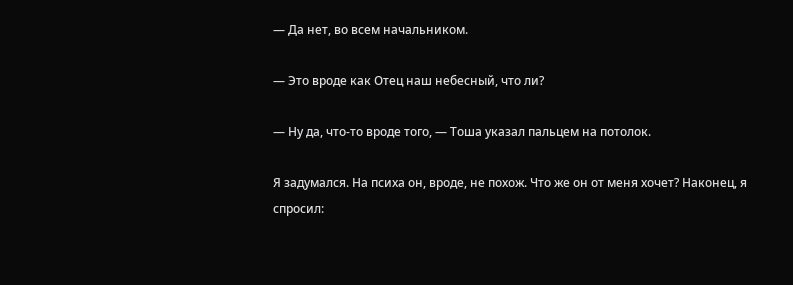— Да нет, во всем начальником.

— Это вроде как Отец наш небесный, что ли?

— Ну да, что-то вроде того, — Тоша указал пальцем на потолок.

Я задумался. На психа он, вроде, не похож. Что же он от меня хочет? Наконец, я спросил: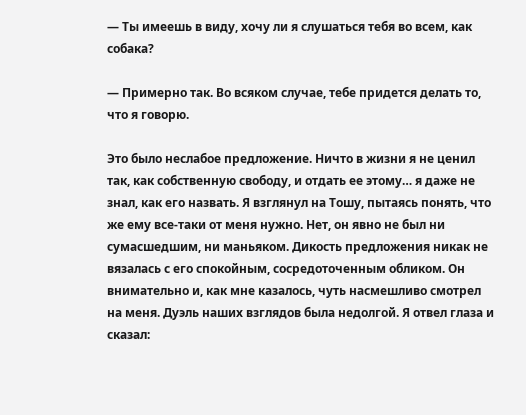— Ты имеешь в виду, хочу ли я слушаться тебя во всем, как собака?

— Примерно так. Во всяком случае, тебе придется делать то, что я говорю.

Это было неслабое предложение. Ничто в жизни я не ценил так, как собственную свободу, и отдать ее этому… я даже не знал, как его назвать. Я взглянул на Тошу, пытаясь понять, что же ему все-таки от меня нужно. Нет, он явно не был ни сумасшедшим, ни маньяком. Дикость предложения никак не вязалась с его спокойным, сосредоточенным обликом. Он внимательно и, как мне казалось, чуть насмешливо смотрел на меня. Дуэль наших взглядов была недолгой. Я отвел глаза и сказал: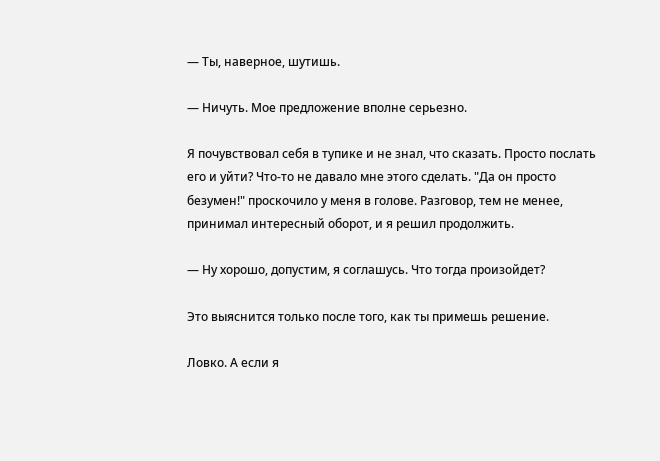— Ты, наверное, шутишь.

— Ничуть. Мое предложение вполне серьезно.

Я почувствовал себя в тупике и не знал, что сказать. Просто послать его и уйти? Что-то не давало мне этого сделать. "Да он просто безумен!" проскочило у меня в голове. Разговор, тем не менее, принимал интересный оборот, и я решил продолжить.

— Ну хорошо, допустим, я соглашусь. Что тогда произойдет?

Это выяснится только после того, как ты примешь решение.

Ловко. А если я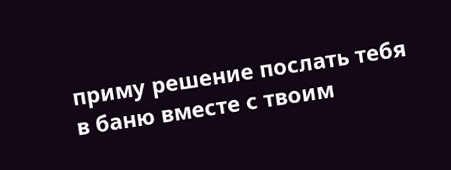приму решение послать тебя в баню вместе с твоим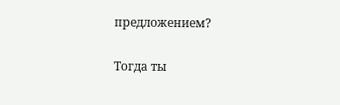предложением?

Тогда ты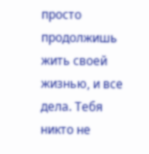просто продолжишь жить своей жизнью, и все дела. Тебя никто не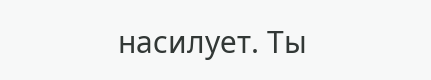насилует. Ты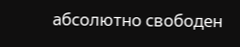абсолютно свободен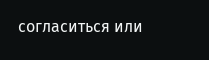согласиться или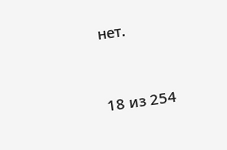нет.



18 из 254